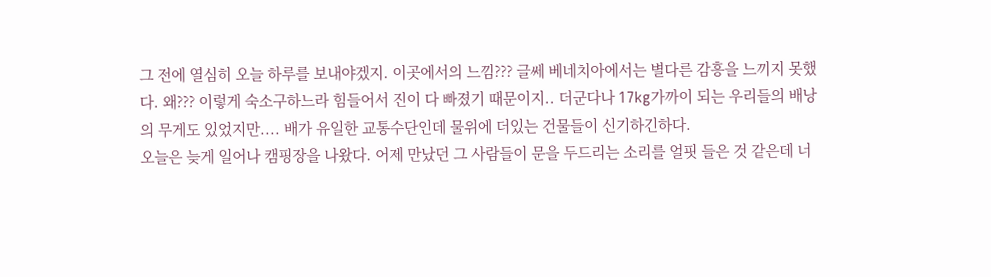그 전에 열심히 오늘 하루를 보내야겠지. 이곳에서의 느낌??? 글쎄 베네치아에서는 별다른 감흥을 느끼지 못했다. 왜??? 이렇게 숙소구하느라 힘들어서 진이 다 빠졌기 때문이지.. 더군다나 17kg가까이 되는 우리들의 배낭의 무게도 있었지만.... 배가 유일한 교통수단인데 물위에 더있는 건물들이 신기하긴하다.
오늘은 늦게 일어나 캠핑장을 나왔다. 어제 만났던 그 사람들이 문을 두드리는 소리를 얼핏 들은 것 같은데 너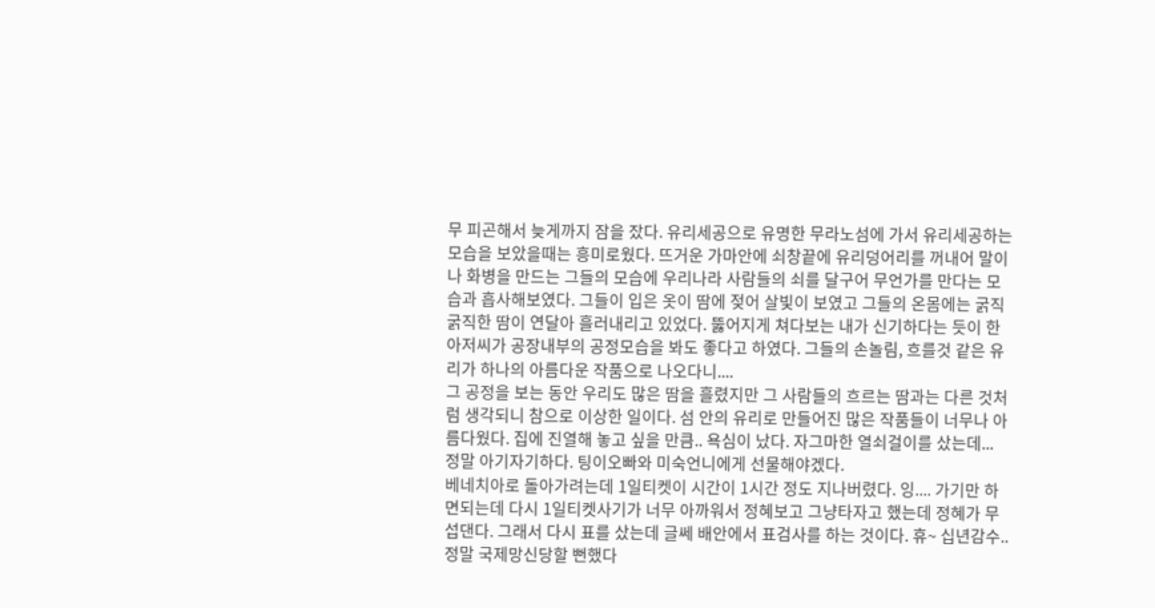무 피곤해서 늦게까지 잠을 잤다. 유리세공으로 유명한 무라노섬에 가서 유리세공하는 모습을 보았을때는 흥미로웠다. 뜨거운 가마안에 쇠창끝에 유리덩어리를 꺼내어 말이나 화병을 만드는 그들의 모습에 우리나라 사람들의 쇠를 달구어 무언가를 만다는 모습과 흡사해보였다. 그들이 입은 옷이 땀에 젖어 살빛이 보였고 그들의 온몸에는 굵직굵직한 땀이 연달아 흘러내리고 있었다. 뚫어지게 쳐다보는 내가 신기하다는 듯이 한 아저씨가 공장내부의 공정모습을 봐도 좋다고 하였다. 그들의 손놀림, 흐를것 같은 유리가 하나의 아름다운 작품으로 나오다니....
그 공정을 보는 동안 우리도 많은 땀을 흘렸지만 그 사람들의 흐르는 땀과는 다른 것처럼 생각되니 참으로 이상한 일이다. 섬 안의 유리로 만들어진 많은 작품들이 너무나 아름다웠다. 집에 진열해 놓고 싶을 만큼.. 욕심이 났다. 자그마한 열쇠걸이를 샀는데... 정말 아기자기하다. 팅이오빠와 미숙언니에게 선물해야겠다.
베네치아로 돌아가려는데 1일티켓이 시간이 1시간 정도 지나버렸다. 잉.... 가기만 하면되는데 다시 1일티켓사기가 너무 아까워서 정혜보고 그냥타자고 했는데 정혜가 무섭댄다. 그래서 다시 표를 샀는데 글쎄 배안에서 표검사를 하는 것이다. 휴~ 십년감수.. 정말 국제망신당할 뻔했다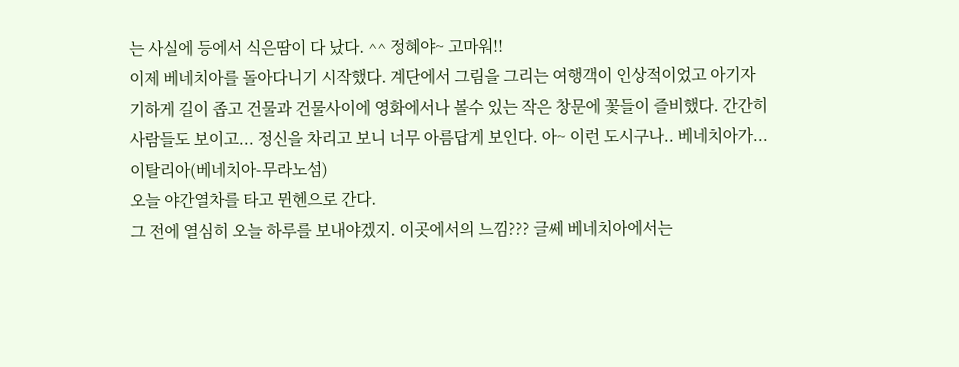는 사실에 등에서 식은땀이 다 났다. ^^ 정혜야~ 고마워!!
이제 베네치아를 돌아다니기 시작했다. 계단에서 그림을 그리는 여행객이 인상적이었고 아기자기하게 길이 좁고 건물과 건물사이에 영화에서나 볼수 있는 작은 창문에 꽃들이 즐비했다. 간간히 사람들도 보이고... 정신을 차리고 보니 너무 아름답게 보인다. 아~ 이런 도시구나.. 베네치아가...
이탈리아(베네치아-무라노섬)
오늘 야간열차를 타고 뮌헨으로 간다.
그 전에 열심히 오늘 하루를 보내야겠지. 이곳에서의 느낌??? 글쎄 베네치아에서는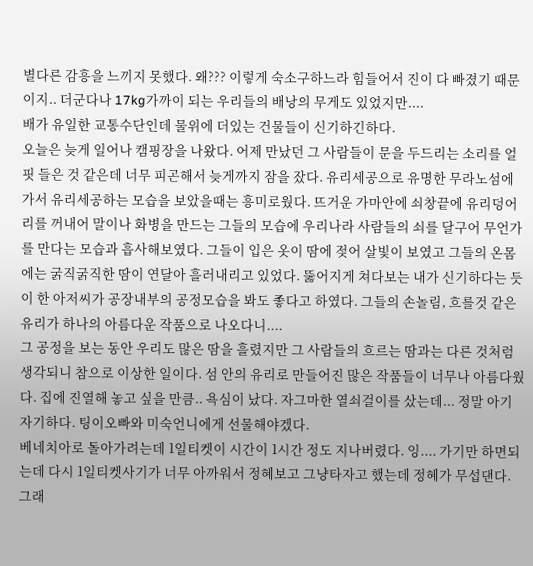별다른 감흥을 느끼지 못했다. 왜??? 이렇게 숙소구하느라 힘들어서 진이 다 빠졌기 때문이지.. 더군다나 17kg가까이 되는 우리들의 배낭의 무게도 있었지만....
배가 유일한 교통수단인데 물위에 더있는 건물들이 신기하긴하다.
오늘은 늦게 일어나 캠핑장을 나왔다. 어제 만났던 그 사람들이 문을 두드리는 소리를 얼핏 들은 것 같은데 너무 피곤해서 늦게까지 잠을 잤다. 유리세공으로 유명한 무라노섬에 가서 유리세공하는 모습을 보았을때는 흥미로웠다. 뜨거운 가마안에 쇠창끝에 유리덩어리를 꺼내어 말이나 화병을 만드는 그들의 모습에 우리나라 사람들의 쇠를 달구어 무언가를 만다는 모습과 흡사해보였다. 그들이 입은 옷이 땀에 젖어 살빛이 보였고 그들의 온몸에는 굵직굵직한 땀이 연달아 흘러내리고 있었다. 뚫어지게 쳐다보는 내가 신기하다는 듯이 한 아저씨가 공장내부의 공정모습을 봐도 좋다고 하였다. 그들의 손놀림, 흐를것 같은 유리가 하나의 아름다운 작품으로 나오다니....
그 공정을 보는 동안 우리도 많은 땀을 흘렸지만 그 사람들의 흐르는 땀과는 다른 것처럼 생각되니 참으로 이상한 일이다. 섬 안의 유리로 만들어진 많은 작품들이 너무나 아름다웠다. 집에 진열해 놓고 싶을 만큼.. 욕심이 났다. 자그마한 열쇠걸이를 샀는데... 정말 아기자기하다. 팅이오빠와 미숙언니에게 선물해야겠다.
베네치아로 돌아가려는데 1일티켓이 시간이 1시간 정도 지나버렸다. 잉.... 가기만 하면되는데 다시 1일티켓사기가 너무 아까워서 정혜보고 그냥타자고 했는데 정혜가 무섭댄다. 그래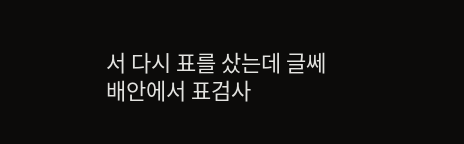서 다시 표를 샀는데 글쎄 배안에서 표검사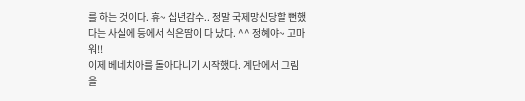를 하는 것이다. 휴~ 십년감수.. 정말 국제망신당할 뻔했다는 사실에 등에서 식은땀이 다 났다. ^^ 정혜야~ 고마워!!
이제 베네치아를 돌아다니기 시작했다. 계단에서 그림을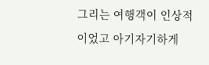그리는 여행객이 인상적이었고 아기자기하게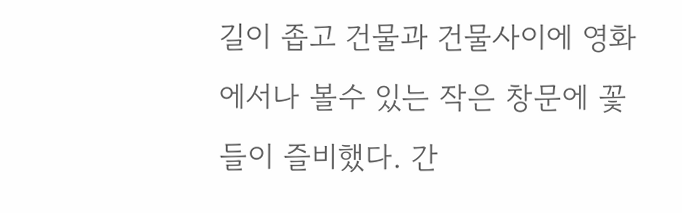길이 좁고 건물과 건물사이에 영화에서나 볼수 있는 작은 창문에 꽃들이 즐비했다. 간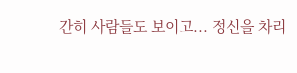간히 사람들도 보이고... 정신을 차리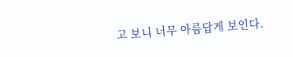고 보니 너무 아름답게 보인다.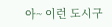아~ 이런 도시구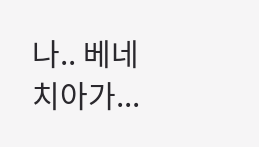나.. 베네치아가...